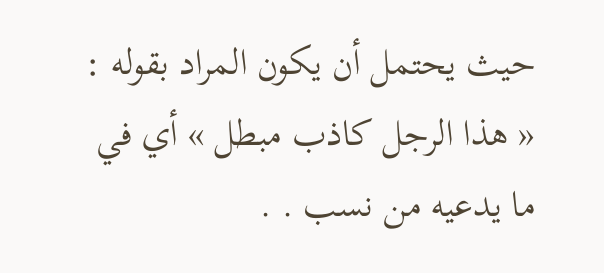حيث يحتمل أن يكون المراد بقوله : « هذا الرجل كاذب مبطل » أي في ما يدعيه من نسب . .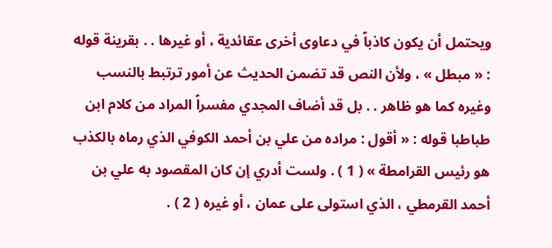ويحتمل أن يكون كاذباً في دعاوى أخرى عقائدية ، أو غيرها . . بقرينة قوله : « مبطل » ، ولأن النص قد تضمن الحديث عن أمور ترتبط بالنسب وغيره كما هو ظاهر . . بل قد أضاف المجدي مفسراً المراد من كلام ابن طباطبا قوله : « أقول : مراده من علي بن أحمد الكوفي الذي رماه بالكذب هو رئيس القرامطة » ( 1 ) . ولست أدري إن كان المقصود به علي بن أحمد القرمطي ، الذي استولى على عمان ، أو غيره ( 2 ) .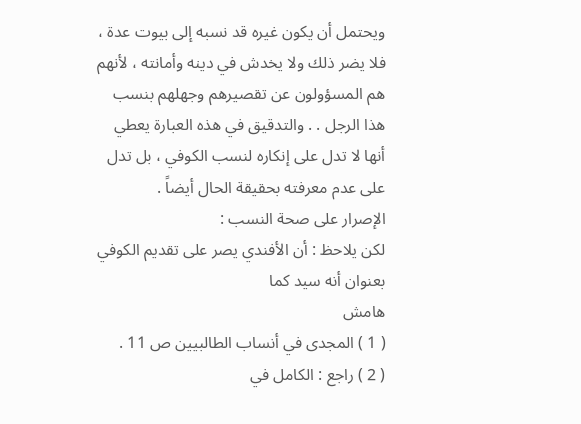ويحتمل أن يكون غيره قد نسبه إلى بيوت عدة ، فلا يضر ذلك ولا يخدش في دينه وأمانته ، لأنهم هم المسؤولون عن تقصيرهم وجهلهم بنسب هذا الرجل . . والتدقيق في هذه العبارة يعطي أنها لا تدل على إنكاره لنسب الكوفي ، بل تدل على عدم معرفته بحقيقة الحال أيضاً .
الإصرار على صحة النسب :
لكن يلاحظ : أن الأفندي يصر على تقديم الكوفي بعنوان أنه سيد كما
هامش
( 1 ) المجدى في أنساب الطالبيين ص 11 .
( 2 ) راجع : الكامل في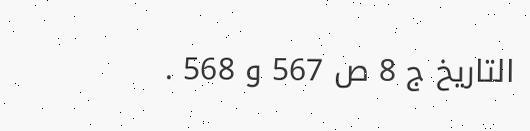التاريخ ج 8 ص 567 و 568 .